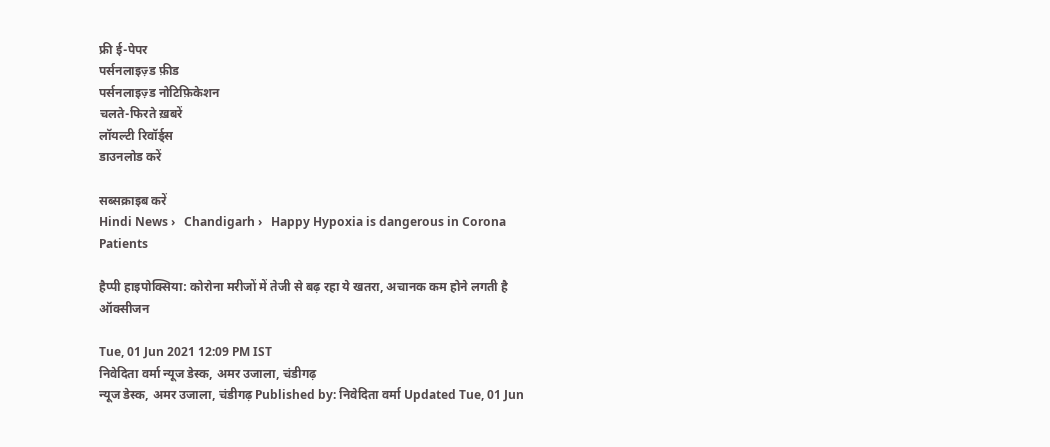फ्री ई-पेपर
पर्सनलाइज़्ड फ़ीड
पर्सनलाइज़्ड नोटिफ़िकेशन
चलते-फिरते ख़बरें
लॉयल्टी रिवॉर्ड्स
डाउनलोड करें

सब्सक्राइब करें
Hindi News ›   Chandigarh ›   Happy Hypoxia is dangerous in Corona Patients

हैप्पी हाइपोक्सिया: कोरोना मरीजों में तेजी से बढ़ रहा ये खतरा, अचानक कम होने लगती है ऑक्सीजन

Tue, 01 Jun 2021 12:09 PM IST
निवेदिता वर्मा न्यूज डेस्क, अमर उजाला, चंडीगढ़
न्यूज डेस्क, अमर उजाला, चंडीगढ़ Published by: निवेदिता वर्मा Updated Tue, 01 Jun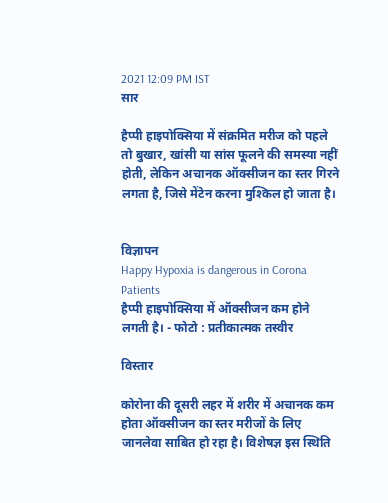2021 12:09 PM IST
सार

हैप्पी हाइपोक्सिया में संक्रमित मरीज को पहले तो बुखार, खांसी या सांस फूलने की समस्या नहीं होती, लेकिन अचानक ऑक्सीजन का स्तर गिरने लगता है, जिसे मेंटेन करना मुश्किल हो जाता है।


विज्ञापन
Happy Hypoxia is dangerous in Corona Patients
हैप्पी हाइपोक्सिया में ऑक्सीजन कम होने लगती है। - फोटो : प्रतीकात्मक तस्वीर

विस्तार

कोरोना की दूसरी लहर में शरीर में अचानक कम होता ऑक्सीजन का स्तर मरीजों के लिए जानलेवा साबित हो रहा है। विशेषज्ञ इस स्थिति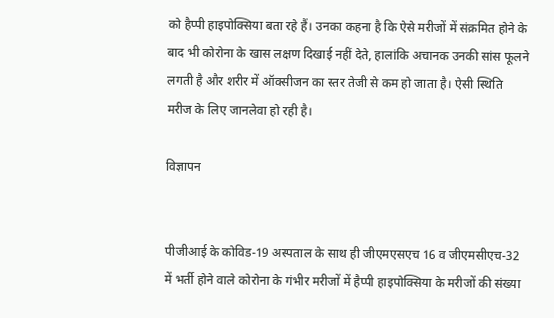को हैप्पी हाइपोक्सिया बता रहे हैं। उनका कहना है कि ऐसे मरीजों में संक्रमित होने के बाद भी कोरोना के खास लक्षण दिखाई नहीं देते, हालांकि अचानक उनकी सांस फूलने लगती है और शरीर में ऑक्सीजन का स्तर तेजी से कम हो जाता है। ऐसी स्थिति मरीज के लिए जानलेवा हो रही है।

विज्ञापन


पीजीआई के कोविड-19 अस्पताल के साथ ही जीएमएसएच 16 व जीएमसीएच-32 में भर्ती होने वाले कोरोना के गंभीर मरीजों में हैप्पी हाइपोक्सिया के मरीजों की संख्या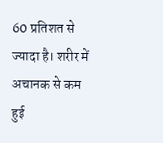60 प्रतिशत से ज्यादा है। शरीर में अचानक से कम हुई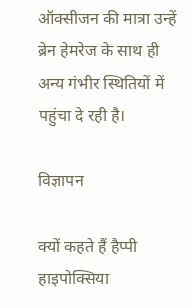ऑक्सीजन की मात्रा उन्हें ब्रेन हेमरेज के साथ ही अन्य गंभीर स्थितियों में पहुंचा दे रही है।

विज्ञापन

क्यों कहते हैं हैप्पी हाइपोक्सिया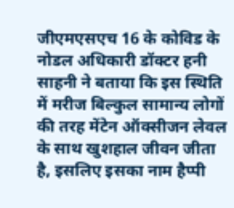जीएमएसएच 16 के कोविड के नोडल अधिकारी डॉक्टर हनी साहनी ने बताया कि इस स्थिति में मरीज बिल्कुल सामान्य लोगों की तरह मेंटेन ऑक्सीजन लेवल के साथ खुशहाल जीवन जीता है, इसलिए इसका नाम हैप्पी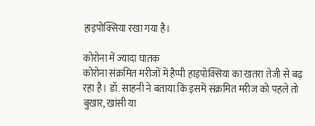हाइपोक्सिया रखा गया है।

कोरोना में ज्यादा घातक
कोरोना संक्रमित मरीजों में हैप्पी हाइपोक्सिया का खतरा तेजी से बढ़ रहा है। डॉ. साहनी ने बताया कि इसमें संक्रमित मरीज को पहले तो बुखार, खांसी या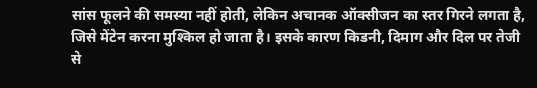सांस फूलने की समस्या नहीं होती, लेकिन अचानक ऑक्सीजन का स्तर गिरने लगता है, जिसे मेंटेन करना मुश्किल हो जाता है। इसके कारण किडनी, दिमाग और दिल पर तेजी से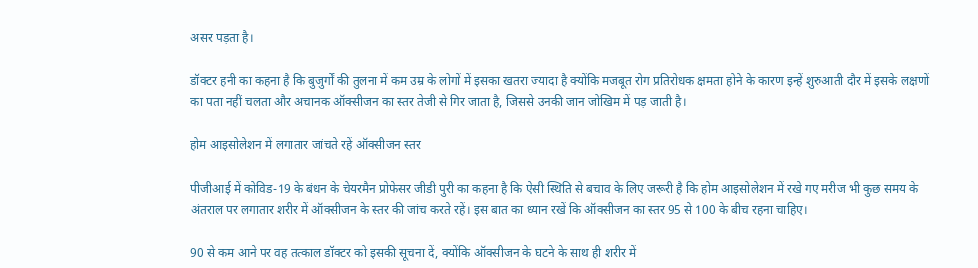असर पड़ता है।

डॉक्टर हनी का कहना है कि बुजुर्गों की तुलना में कम उम्र के लोगों में इसका खतरा ज्यादा है क्योंकि मजबूत रोग प्रतिरोधक क्षमता होने के कारण इन्हें शुरुआती दौर में इसके लक्षणों का पता नहीं चलता और अचानक ऑक्सीजन का स्तर तेजी से गिर जाता है, जिससे उनकी जान जोखिम में पड़ जाती है।

होम आइसोलेशन में लगातार जांचते रहें ऑक्सीजन स्तर

पीजीआई में कोविड-19 के बंधन के चेयरमैन प्रोफेसर जीडी पुरी का कहना है कि ऐसी स्थिति से बचाव के लिए जरूरी है कि होम आइसोलेशन में रखे गए मरीज भी कुछ समय के अंतराल पर लगातार शरीर में ऑक्सीजन के स्तर की जांच करते रहें। इस बात का ध्यान रखें कि ऑक्सीजन का स्तर 95 से 100 के बीच रहना चाहिए।

90 से कम आने पर वह तत्काल डॉक्टर को इसकी सूचना दें, क्योंकि ऑक्सीजन के घटने के साथ ही शरीर में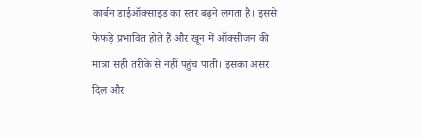कार्बन डाईऑक्साइड का स्तर बढ़ने लगता है। इससे फेफड़े प्रभावित होते हैं और खून में ऑक्सीजन की मात्रा सही तरीके से नहीं पहुंच पाती। इसका असर दिल और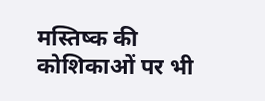मस्तिष्क की कोशिकाओं पर भी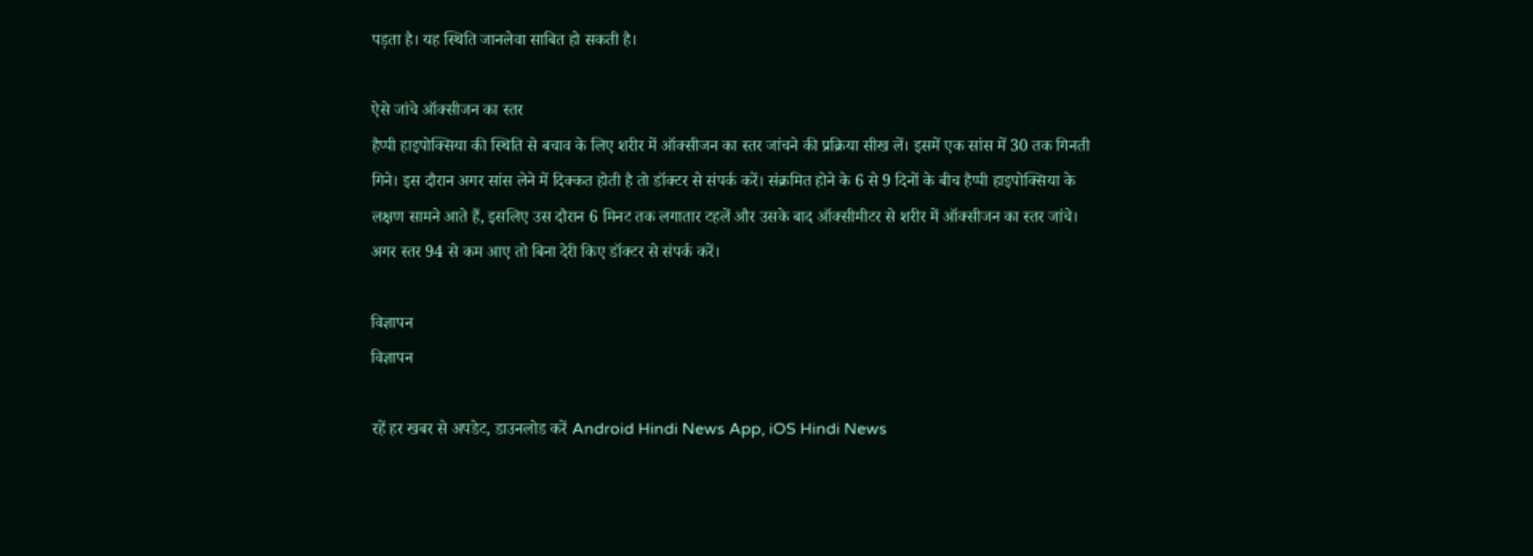पड़ता है। यह स्थिति जानलेवा साबित हो सकती है।

ऐसे जांचे ऑक्सीजन का स्तर
हैप्पी हाइपोक्सिया की स्थिति से बचाव के लिए शरीर में ऑक्सीजन का स्तर जांचने की प्रक्रिया सीख लें। इसमें एक सांस में 30 तक गिनती गिने। इस दौरान अगर सांस लेने में दिक्कत होती है तो डॉक्टर से संपर्क करें। संक्रमित होने के 6 से 9 दिनों के बीच हैप्पी हाइपोक्सिया के लक्षण सामने आते हैं, इसलिए उस दौरान 6 मिनट तक लगातार टहलें और उसके बाद ऑक्सीमीटर से शरीर में ऑक्सीजन का स्तर जांचे। अगर स्तर 94 से कम आए तो बिना देरी किए डॉक्टर से संपर्क करें।

विज्ञापन
विज्ञापन

रहें हर खबर से अपडेट, डाउनलोड करें Android Hindi News App, iOS Hindi News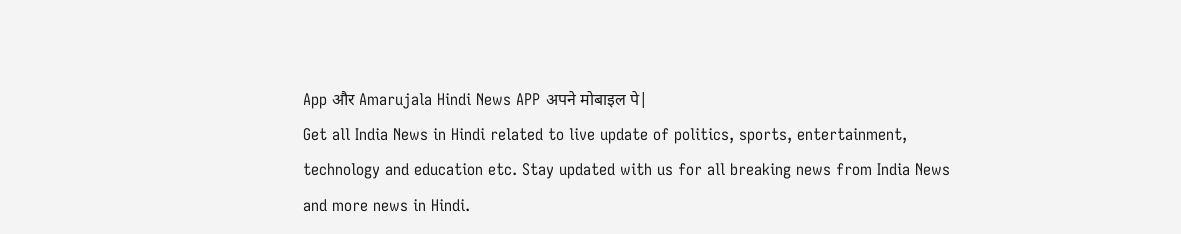App और Amarujala Hindi News APP अपने मोबाइल पे|
Get all India News in Hindi related to live update of politics, sports, entertainment, technology and education etc. Stay updated with us for all breaking news from India News and more news in Hindi.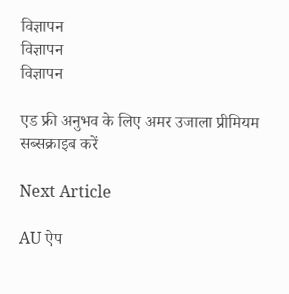विज्ञापन
विज्ञापन
विज्ञापन

एड फ्री अनुभव के लिए अमर उजाला प्रीमियम सब्सक्राइब करें

Next Article

AU ऐप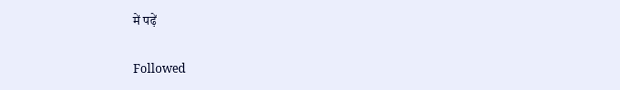में पढ़ें

Followed